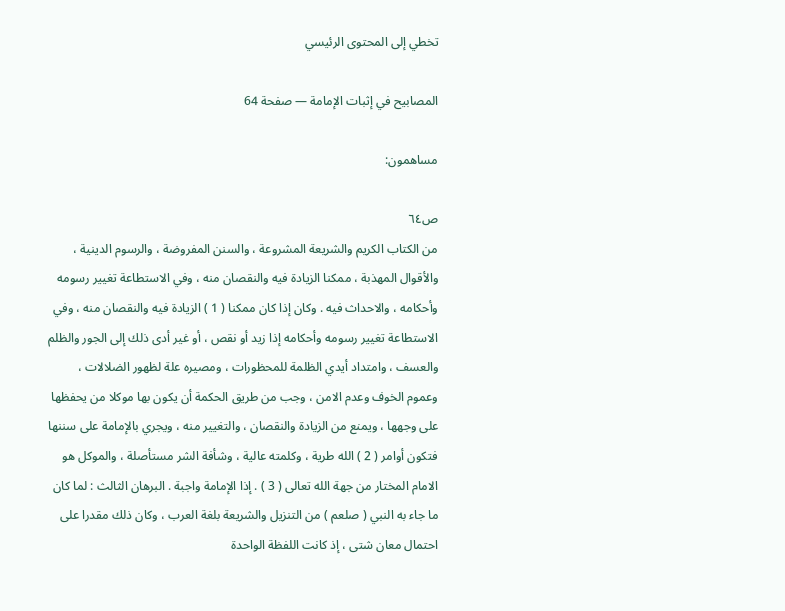تخطي إلى المحتوى الرئيسي

المصابيح في إثبات الإمامة — صفحة 64

مساهمون:

ص٦٤
من الكتاب الكريم والشريعة المشروعة ، والسنن المفروضة ، والرسوم الدينية ، والأقوال المهذبة ، ممكنا الزيادة فيه والنقصان منه ، وفي الاستطاعة تغيير رسومه وأحكامه ، والاحداث فيه . وكان إذا كان ممكنا ( 1 ) الزيادة فيه والنقصان منه ، وفي الاستطاعة تغيير رسومه وأحكامه إذا زيد أو نقص ، أو غير أدى ذلك إلى الجور والظلم والعسف ، وامتداد أيدي الظلمة للمحظورات ، ومصيره علة لظهور الضلالات ، وعموم الخوف وعدم الامن ، وجب من طريق الحكمة أن يكون بها موكلا من يحفظها على وجهها ، ويمنع من الزيادة والنقصان ، والتغيير منه ، ويجري بالإمامة على سننها فتكون أوامر ( 2 ) الله طرية ، وكلمته عالية ، وشأفة الشر مستأصلة ، والموكل هو الامام المختار من جهة الله تعالى ( 3 ) . إذا الإمامة واجبة . البرهان الثالث : لما كان ما جاء به النبي ( صلعم ) من التنزيل والشريعة بلغة العرب ، وكان ذلك مقدرا على احتمال معان شتى ، إذ كانت اللفظة الواحدة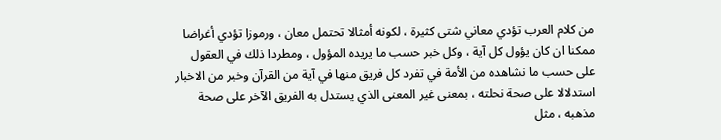من كلام العرب تؤدي معاني شتى كثيرة ، لكونه أمثالا تحتمل معان ، ورموزا تؤدي أغراضا ممكنا ان كان يؤول كل آية ، وكل خبر حسب ما يريده المؤول ، ومطردا ذلك في العقول على حسب ما نشاهده من الأمة في تفرد كل فريق منها في آية من القرآن وخبر من الاخبار استدلالا على صحة نحلته ، بمعنى غير المعنى الذي يستدل به الفريق الآخر على صحة مذهبه ، مثل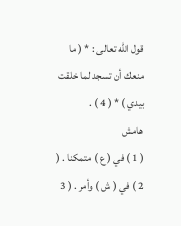قول الله تعالى : * ( ما منعك أن تسجد لما خلقت بيدي ) * ( 4 ) .
هامش
( 1 ) في ( ع ) متمكنا . ( 2 ) في ( ش ) وأمر . ( 3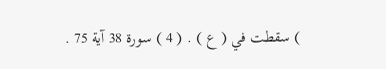) سقطت في ( ع ) . ( 4 ) سورة 38 آية 75 .